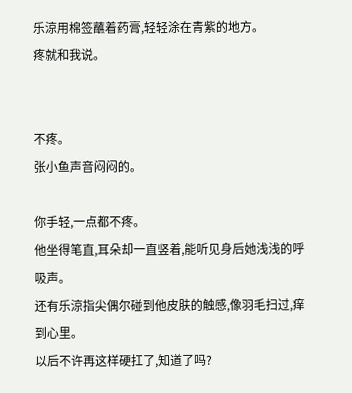乐涼用棉签蘸着药膏,轻轻涂在青紫的地方。
疼就和我说。


不疼。
张小鱼声音闷闷的。

你手轻,一点都不疼。
他坐得笔直,耳朵却一直竖着,能听见身后她浅浅的呼吸声。
还有乐涼指尖偶尔碰到他皮肤的触感,像羽毛扫过,痒到心里。
以后不许再这样硬扛了,知道了吗?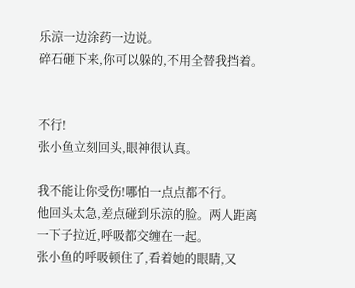乐涼一边涂药一边说。
碎石砸下来,你可以躲的,不用全替我挡着。


不行!
张小鱼立刻回头,眼神很认真。

我不能让你受伤!哪怕一点点都不行。
他回头太急,差点碰到乐涼的脸。两人距离一下子拉近,呼吸都交缠在一起。
张小鱼的呼吸顿住了,看着她的眼睛,又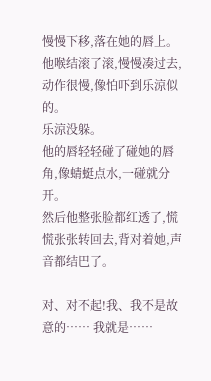慢慢下移,落在她的唇上。
他喉结滚了滚,慢慢凑过去,动作很慢,像怕吓到乐涼似的。
乐涼没躲。
他的唇轻轻碰了碰她的唇角,像蜻蜓点水,一碰就分开。
然后他整张脸都红透了,慌慌张张转回去,背对着她,声音都结巴了。

对、对不起!我、我不是故意的…… 我就是……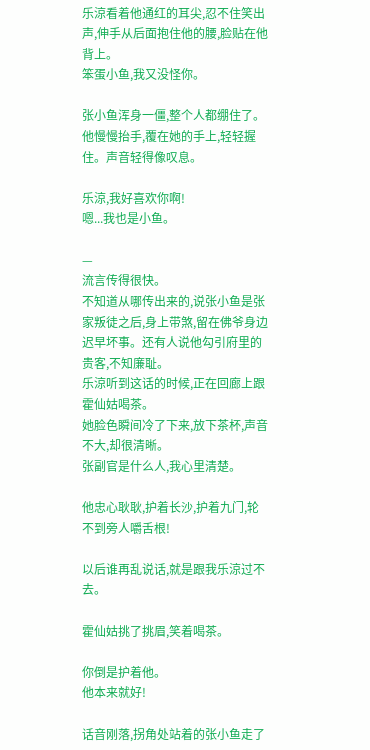乐涼看着他通红的耳尖,忍不住笑出声,伸手从后面抱住他的腰,脸贴在他背上。
笨蛋小鱼,我又没怪你。

张小鱼浑身一僵,整个人都绷住了。
他慢慢抬手,覆在她的手上,轻轻握住。声音轻得像叹息。

乐涼,我好喜欢你啊!
嗯...我也是小鱼。

—
流言传得很快。
不知道从哪传出来的,说张小鱼是张家叛徒之后,身上带煞,留在佛爷身边迟早坏事。还有人说他勾引府里的贵客,不知廉耻。
乐涼听到这话的时候,正在回廊上跟霍仙姑喝茶。
她脸色瞬间冷了下来,放下茶杯,声音不大,却很清晰。
张副官是什么人,我心里清楚。

他忠心耿耿,护着长沙,护着九门,轮不到旁人嚼舌根!

以后谁再乱说话,就是跟我乐涼过不去。

霍仙姑挑了挑眉,笑着喝茶。

你倒是护着他。
他本来就好!

话音刚落,拐角处站着的张小鱼走了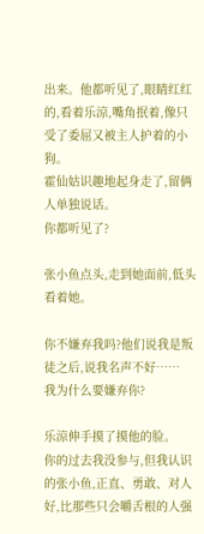出来。他都听见了,眼睛红红的,看着乐涼,嘴角抿着,像只受了委屈又被主人护着的小狗。
霍仙姑识趣地起身走了,留俩人单独说话。
你都听见了?

张小鱼点头,走到她面前,低头看着她。

你不嫌弃我吗?他们说我是叛徒之后,说我名声不好……
我为什么要嫌弃你?

乐涼伸手摸了摸他的脸。
你的过去我没参与,但我认识的张小鱼,正直、勇敢、对人好,比那些只会嚼舌根的人强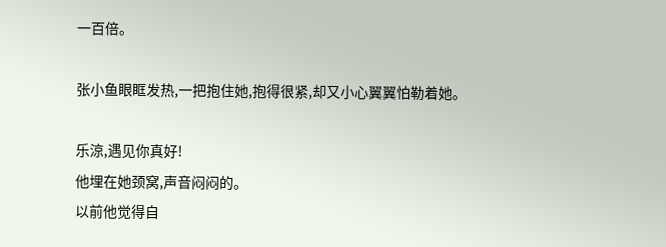一百倍。

张小鱼眼眶发热,一把抱住她,抱得很紧,却又小心翼翼怕勒着她。

乐涼,遇见你真好!
他埋在她颈窝,声音闷闷的。
以前他觉得自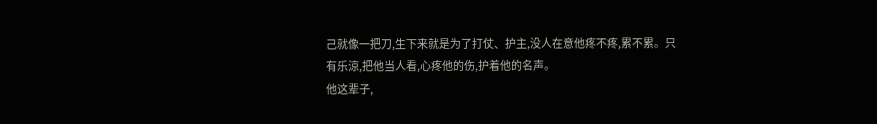己就像一把刀,生下来就是为了打仗、护主,没人在意他疼不疼,累不累。只有乐涼,把他当人看,心疼他的伤,护着他的名声。
他这辈子,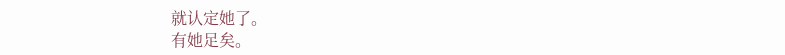就认定她了。
有她足矣。